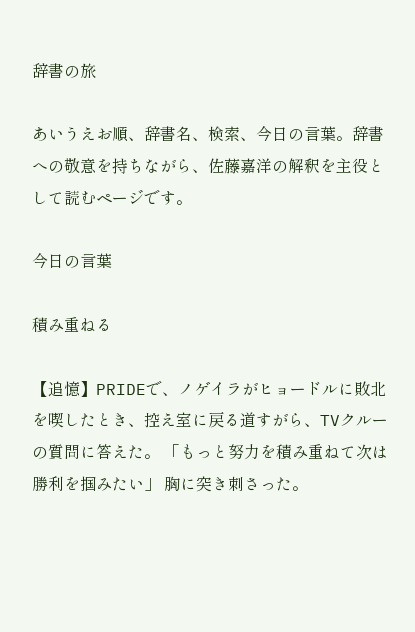辞書の旅

あいうえお順、辞書名、検索、今日の言葉。辞書への敬意を持ちながら、佐藤嘉洋の解釈を主役として読むページです。

今日の言葉

積み重ねる

【追憶】PRIDEで、ノゲイラがヒョードルに敗北を喫したとき、控え室に戻る道すがら、TVクルーの質問に答えた。 「もっと努力を積み重ねて次は勝利を掴みたい」 胸に突き刺さった。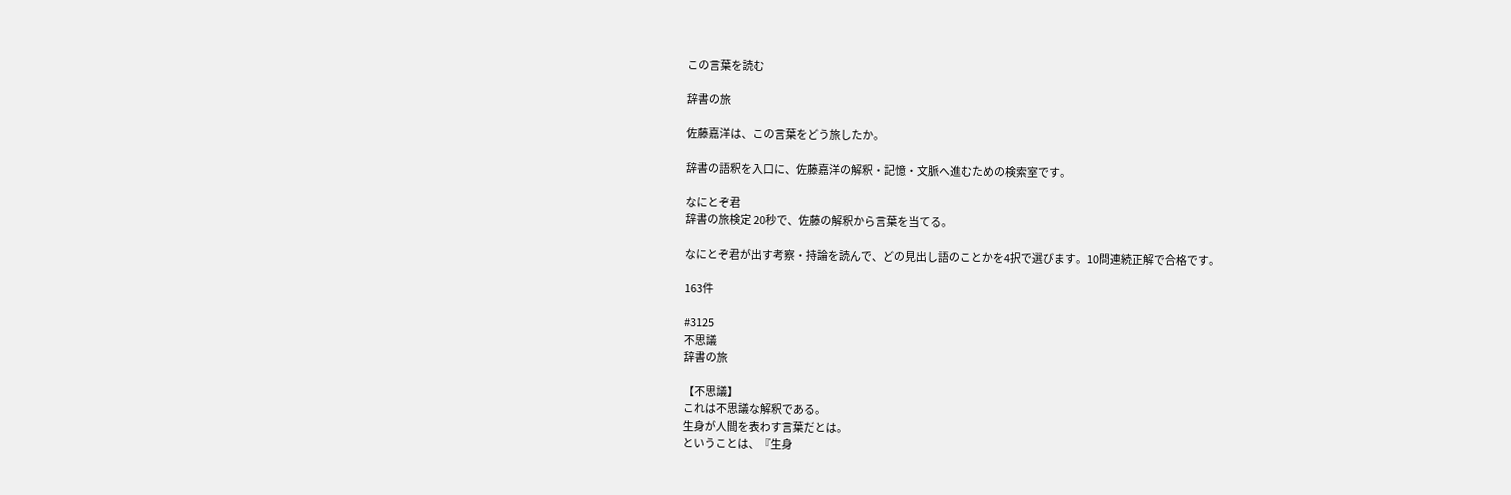この言葉を読む

辞書の旅

佐藤嘉洋は、この言葉をどう旅したか。

辞書の語釈を入口に、佐藤嘉洋の解釈・記憶・文脈へ進むための検索室です。

なにとぞ君
辞書の旅検定 20秒で、佐藤の解釈から言葉を当てる。

なにとぞ君が出す考察・持論を読んで、どの見出し語のことかを4択で選びます。10問連続正解で合格です。

163件

#3125
不思議
辞書の旅

【不思議】
これは不思議な解釈である。
生身が人間を表わす言葉だとは。
ということは、『生身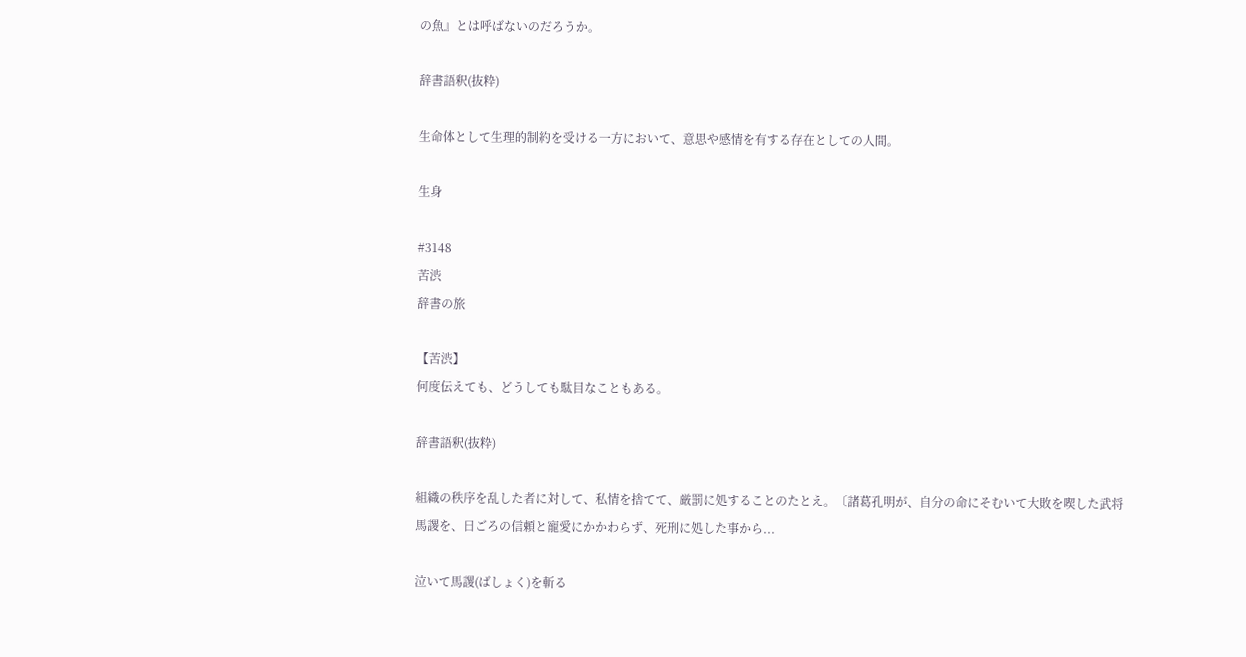の魚』とは呼ばないのだろうか。

辞書語釈(抜粋)

生命体として生理的制約を受ける一方において、意思や感情を有する存在としての人間。

生身

#3148
苦渋
辞書の旅

【苦渋】
何度伝えても、どうしても駄目なこともある。

辞書語釈(抜粋)

組織の秩序を乱した者に対して、私情を捨てて、厳罰に処することのたとえ。〔諸葛孔明が、自分の命にそむいて大敗を喫した武将馬謖を、日ごろの信頼と寵愛にかかわらず、死刑に処した事から...

泣いて馬謖(ばしょく)を斬る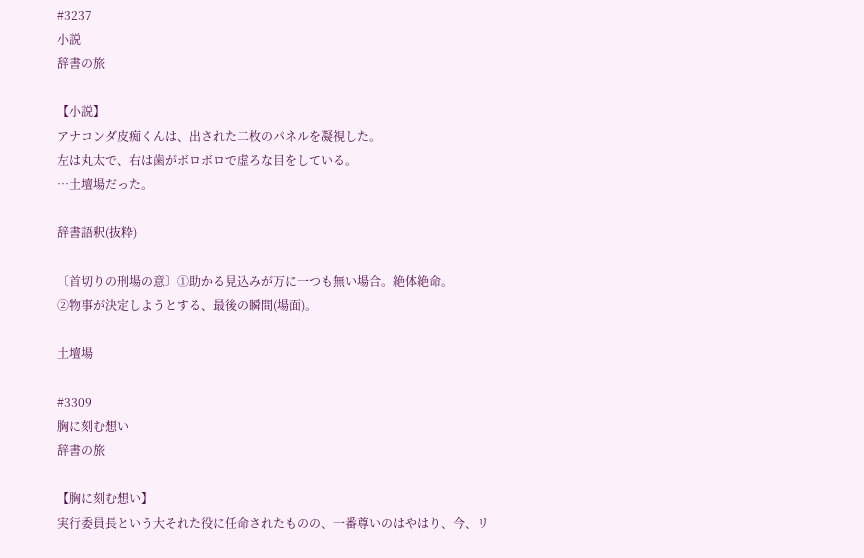#3237
小説
辞書の旅

【小説】
アナコンダ皮痴くんは、出された二枚のパネルを凝視した。
左は丸太で、右は歯がボロボロで虚ろな目をしている。
…土壇場だった。

辞書語釈(抜粋)

〔首切りの刑場の意〕①助かる見込みが万に一つも無い場合。絶体絶命。
②物事が決定しようとする、最後の瞬間(場面)。

土壇場

#3309
胸に刻む想い
辞書の旅

【胸に刻む想い】
実行委員長という大それた役に任命されたものの、一番尊いのはやはり、今、リ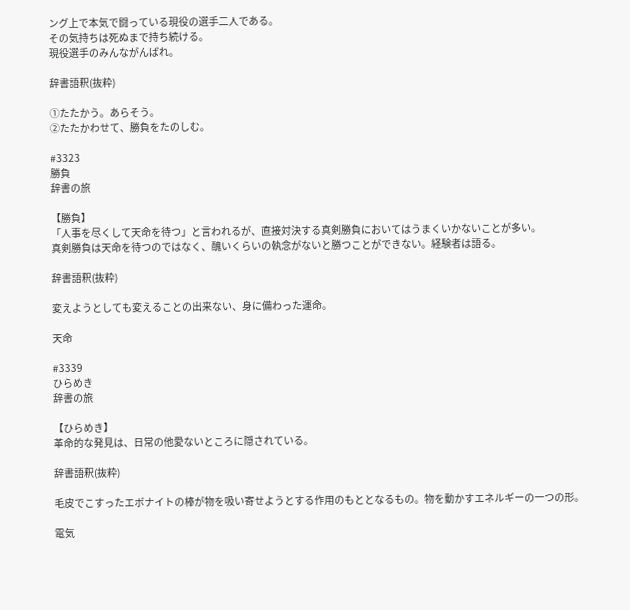ング上で本気で闘っている現役の選手二人である。
その気持ちは死ぬまで持ち続ける。
現役選手のみんながんばれ。

辞書語釈(抜粋)

①たたかう。あらそう。
②たたかわせて、勝負をたのしむ。

#3323
勝負
辞書の旅

【勝負】
「人事を尽くして天命を待つ」と言われるが、直接対決する真剣勝負においてはうまくいかないことが多い。
真剣勝負は天命を待つのではなく、醜いくらいの執念がないと勝つことができない。経験者は語る。

辞書語釈(抜粋)

変えようとしても変えることの出来ない、身に備わった運命。

天命

#3339
ひらめき
辞書の旅

【ひらめき】
革命的な発見は、日常の他愛ないところに隠されている。

辞書語釈(抜粋)

毛皮でこすったエボナイトの棒が物を吸い寄せようとする作用のもととなるもの。物を動かすエネルギーの一つの形。

電気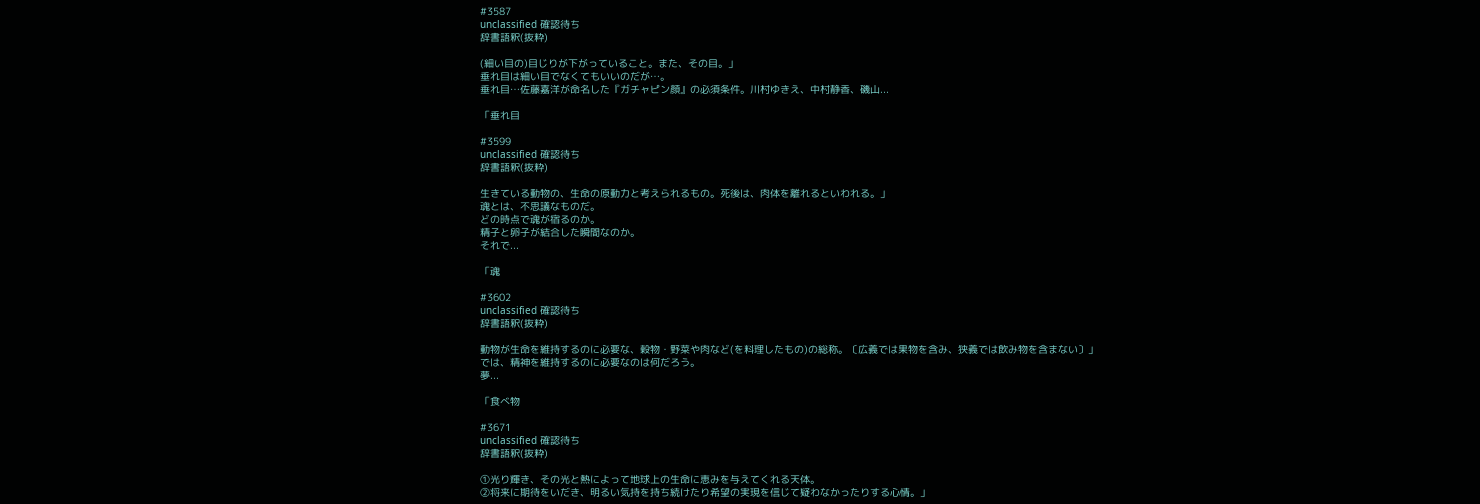#3587
unclassified 確認待ち
辞書語釈(抜粋)

(細い目の)目じりが下がっていること。また、その目。」
垂れ目は細い目でなくてもいいのだが…。
垂れ目…佐藤嘉洋が命名した『ガチャピン顔』の必須条件。川村ゆきえ、中村静香、磯山...

「垂れ目

#3599
unclassified 確認待ち
辞書語釈(抜粋)

生きている動物の、生命の原動力と考えられるもの。死後は、肉体を離れるといわれる。」
魂とは、不思議なものだ。
どの時点で魂が宿るのか。
精子と卵子が結合した瞬間なのか。
それで...

「魂

#3602
unclassified 確認待ち
辞書語釈(抜粋)

動物が生命を維持するのに必要な、穀物・野菜や肉など(を料理したもの)の総称。〔広義では果物を含み、狭義では飲み物を含まない〕」
では、精神を維持するのに必要なのは何だろう。
夢...

「食べ物

#3671
unclassified 確認待ち
辞書語釈(抜粋)

①光り輝き、その光と熱によって地球上の生命に恵みを与えてくれる天体。
②将来に期待をいだき、明るい気持を持ち続けたり希望の実現を信じて疑わなかったりする心情。」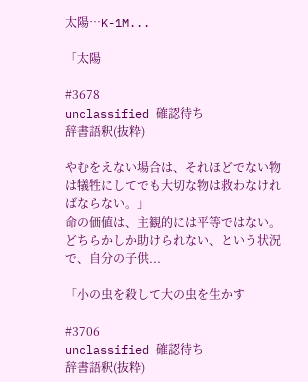太陽…K-1M...

「太陽

#3678
unclassified 確認待ち
辞書語釈(抜粋)

やむをえない場合は、それほどでない物は犠牲にしてでも大切な物は救わなければならない。」
命の価値は、主観的には平等ではない。
どちらかしか助けられない、という状況で、自分の子供...

「小の虫を殺して大の虫を生かす

#3706
unclassified 確認待ち
辞書語釈(抜粋)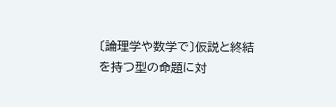〔論理学や数学で〕仮説と終結を持つ型の命題に対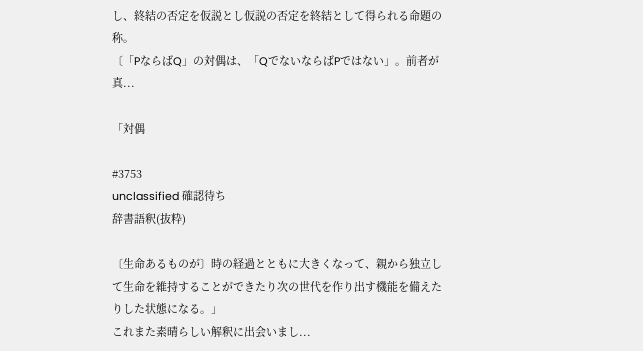し、終結の否定を仮説とし仮説の否定を終結として得られる命題の称。
〔「PならばQ」の対偶は、「QでないならばPではない」。前者が真...

「対偶

#3753
unclassified 確認待ち
辞書語釈(抜粋)

〔生命あるものが〕時の経過とともに大きくなって、親から独立して生命を維持することができたり次の世代を作り出す機能を備えたりした状態になる。」
これまた素晴らしい解釈に出会いまし...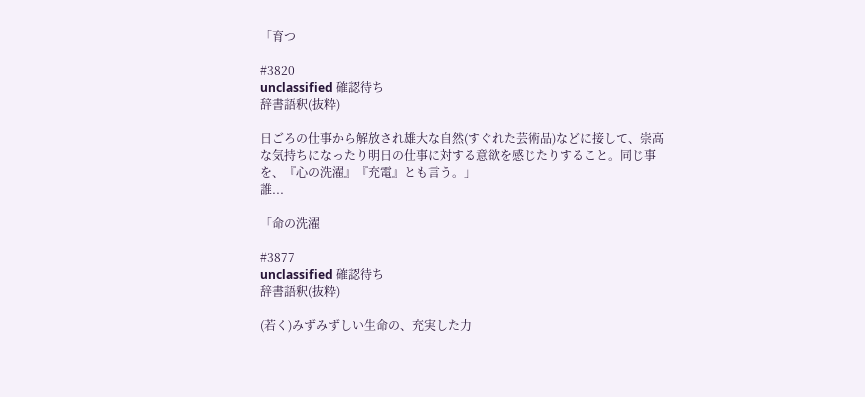「育つ

#3820
unclassified 確認待ち
辞書語釈(抜粋)

日ごろの仕事から解放され雄大な自然(すぐれた芸術品)などに接して、崇高な気持ちになったり明日の仕事に対する意欲を感じたりすること。同じ事を、『心の洗濯』『充電』とも言う。」
誰...

「命の洗濯

#3877
unclassified 確認待ち
辞書語釈(抜粋)

(若く)みずみずしい生命の、充実した力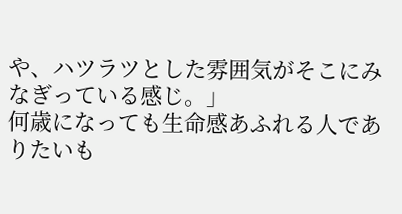や、ハツラツとした雰囲気がそこにみなぎっている感じ。」
何歳になっても生命感あふれる人でありたいも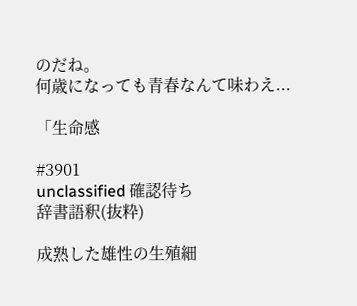のだね。
何歳になっても青春なんて味わえ...

「生命感

#3901
unclassified 確認待ち
辞書語釈(抜粋)

成熟した雄性の生殖細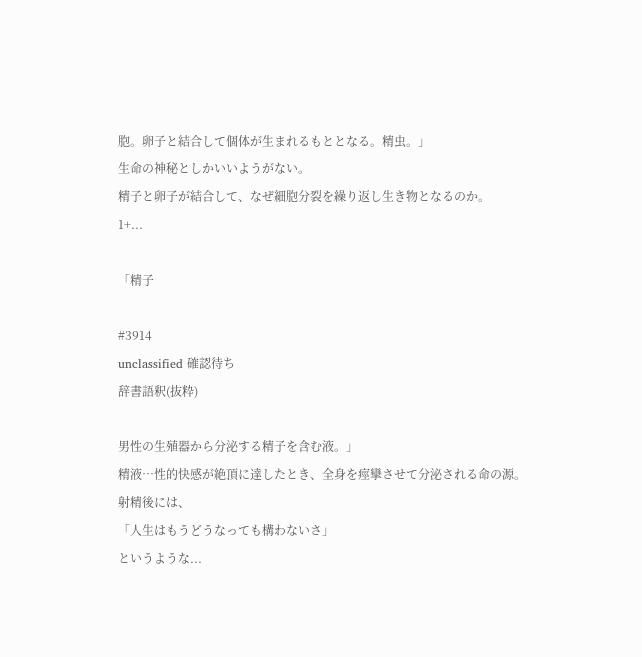胞。卵子と結合して個体が生まれるもととなる。精虫。」
生命の神秘としかいいようがない。
精子と卵子が結合して、なぜ細胞分裂を繰り返し生き物となるのか。
1+...

「精子

#3914
unclassified 確認待ち
辞書語釈(抜粋)

男性の生殖器から分泌する精子を含む液。」
精液…性的快感が絶頂に達したとき、全身を痙攣させて分泌される命の源。
射精後には、
「人生はもうどうなっても構わないさ」
というような...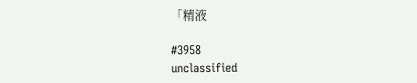「精液

#3958
unclassified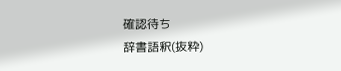確認待ち
辞書語釈(抜粋)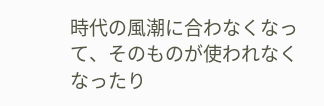時代の風潮に合わなくなって、そのものが使われなくなったり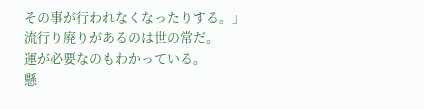その事が行われなくなったりする。」
流行り廃りがあるのは世の常だ。
運が必要なのもわかっている。
懸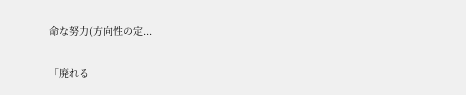命な努力(方向性の定...

「廃れる